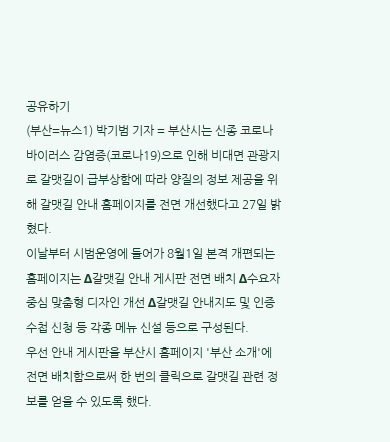공유하기
(부산=뉴스1) 박기범 기자 = 부산시는 신종 코로나바이러스 감염증(코로나19)으로 인해 비대면 관광지로 갈맷길이 급부상함에 따라 양질의 정보 제공을 위해 갈맷길 안내 홈페이지를 전면 개선했다고 27일 밝혔다.
이날부터 시범운영에 들어가 8월1일 본격 개편되는 홈페이지는 Δ갈맷길 안내 게시판 전면 배치 Δ수요자중심 맞춤형 디자인 개선 Δ갈맷길 안내지도 및 인증수첩 신청 등 각종 메뉴 신설 등으로 구성된다.
우선 안내 게시판을 부산시 홈페이지 '부산 소개'에 전면 배치함으로써 한 번의 클릭으로 갈맷길 관련 정보를 얻을 수 있도록 했다.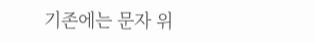기존에는 문자 위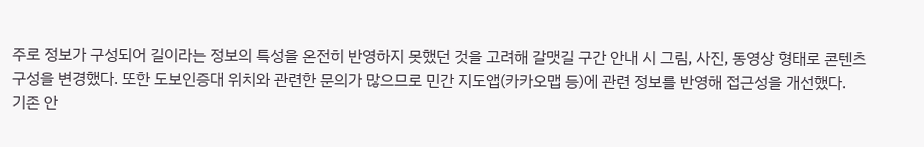주로 정보가 구성되어 길이라는 정보의 특성을 온전히 반영하지 못했던 것을 고려해 갈맷길 구간 안내 시 그림, 사진, 동영상 형태로 콘텐츠 구성을 변경했다. 또한 도보인증대 위치와 관련한 문의가 많으므로 민간 지도앱(카카오맵 등)에 관련 정보를 반영해 접근성을 개선했다.
기존 안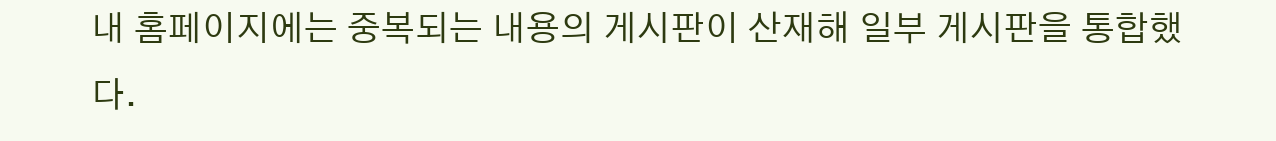내 홈페이지에는 중복되는 내용의 게시판이 산재해 일부 게시판을 통합했다.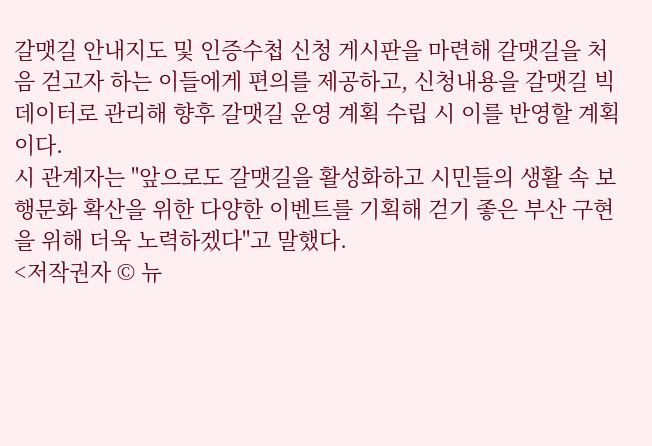갈맷길 안내지도 및 인증수첩 신청 게시판을 마련해 갈맷길을 처음 걷고자 하는 이들에게 편의를 제공하고, 신청내용을 갈맷길 빅데이터로 관리해 향후 갈맷길 운영 계획 수립 시 이를 반영할 계획이다.
시 관계자는 "앞으로도 갈맷길을 활성화하고 시민들의 생활 속 보행문화 확산을 위한 다양한 이벤트를 기획해 걷기 좋은 부산 구현을 위해 더욱 노력하겠다"고 말했다.
<저작권자 © 뉴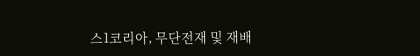스1코리아, 무단전재 및 재배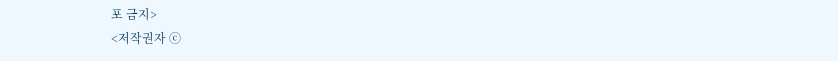포 금지>
<저작권자 ⓒ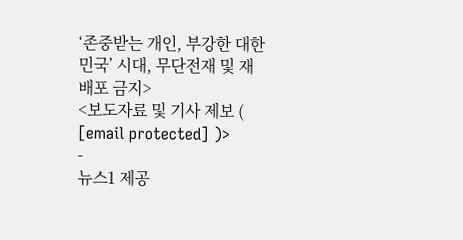‘존중받는 개인, 부강한 대한민국’ 시대, 무단전재 및 재배포 금지>
<보도자료 및 기사 제보 ( [email protected] )>
-
뉴스1 제공